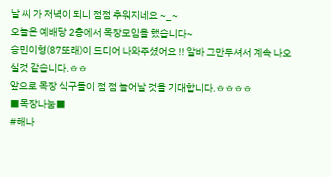날 씨 가 저녁이 되니 점점 추워지네요 ~_~
오늘은 예배당 2층에서 목장모임을 했습니다~
승민이형(87또래)이 드디어 나와주셨어요 !! 알바 그만두셔서 계속 나오실것 같습니다.ㅎㅎ
앞으로 목장 식구들이 점 점 늘어날 것을 기대합니다.ㅎㅎㅎㅎ
■목장나눔■
#해나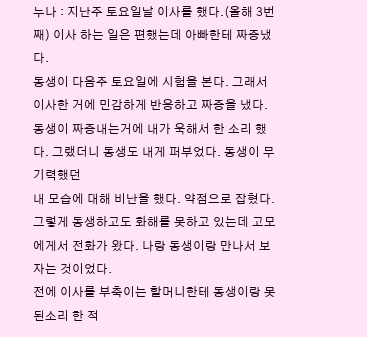누나 : 지난주 토요일날 이사를 했다.(올해 3번째) 이사 하는 일은 편했는데 아빠한테 짜증냈다.
동생이 다음주 토요일에 시험을 본다. 그래서 이사한 거에 민감하게 반응하고 짜증을 냈다.
동생이 짜증내는거에 내가 욱해서 한 소리 했다. 그랬더니 동생도 내게 퍼부었다. 동생이 무기력했던
내 모습에 대해 비난을 했다. 약점으로 잡혔다.
그렇게 동생하고도 화해를 못하고 있는데 고모에게서 전화가 왔다. 나랑 동생이랑 만나서 보자는 것이었다.
전에 이사를 부축이는 할머니한테 동생이랑 못된소리 한 적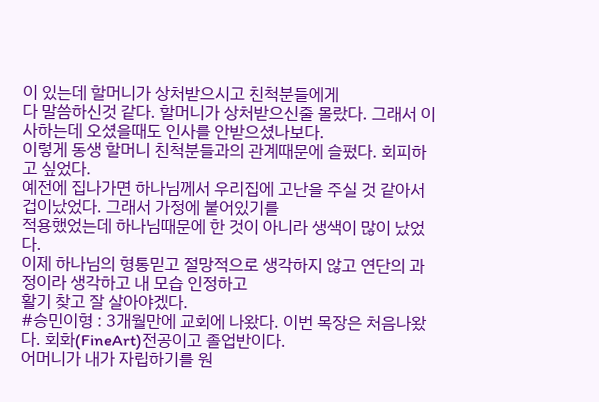이 있는데 할머니가 상처받으시고 친척분들에게
다 말씀하신것 같다. 할머니가 상처받으신줄 몰랐다. 그래서 이사하는데 오셨을때도 인사를 안받으셨나보다.
이렇게 동생 할머니 친척분들과의 관계때문에 슬펐다. 회피하고 싶었다.
예전에 집나가면 하나님께서 우리집에 고난을 주실 것 같아서 겁이났었다. 그래서 가정에 붙어있기를
적용했었는데 하나님때문에 한 것이 아니라 생색이 많이 났었다.
이제 하나님의 형통믿고 절망적으로 생각하지 않고 연단의 과정이라 생각하고 내 모습 인정하고
활기 찾고 잘 살아야겠다.
#승민이형 : 3개월만에 교회에 나왔다. 이번 목장은 처음나왔다. 회화(FineArt)전공이고 졸업반이다.
어머니가 내가 자립하기를 원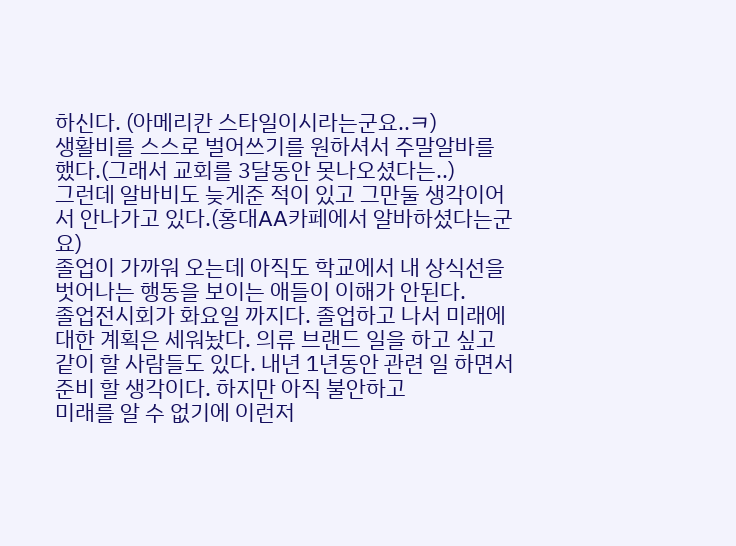하신다. (아메리칸 스타일이시라는군요..ㅋ)
생활비를 스스로 벌어쓰기를 원하셔서 주말알바를 했다.(그래서 교회를 3달동안 못나오셨다는..)
그런데 알바비도 늦게준 적이 있고 그만둘 생각이어서 안나가고 있다.(홍대AA카페에서 알바하셨다는군요)
졸업이 가까워 오는데 아직도 학교에서 내 상식선을 벗어나는 행동을 보이는 애들이 이해가 안된다.
졸업전시회가 화요일 까지다. 졸업하고 나서 미래에 대한 계획은 세워놨다. 의류 브랜드 일을 하고 싶고
같이 할 사람들도 있다. 내년 1년동안 관련 일 하면서 준비 할 생각이다. 하지만 아직 불안하고
미래를 알 수 없기에 이런저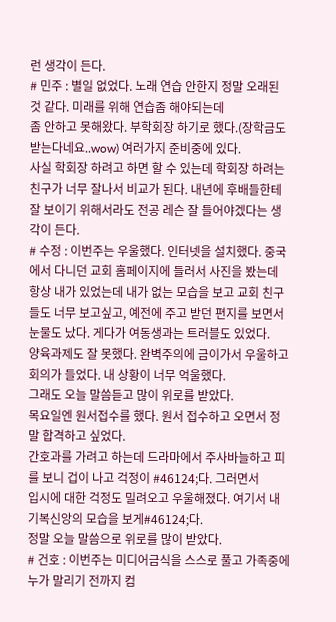런 생각이 든다.
# 민주 : 별일 없었다. 노래 연습 안한지 정말 오래된 것 같다. 미래를 위해 연습좀 해야되는데
좀 안하고 못해왔다. 부학회장 하기로 했다.(장학금도 받는다네요..wow) 여러가지 준비중에 있다.
사실 학회장 하려고 하면 할 수 있는데 학회장 하려는 친구가 너무 잘나서 비교가 된다. 내년에 후배들한테
잘 보이기 위해서라도 전공 레슨 잘 들어야겠다는 생각이 든다.
# 수정 : 이번주는 우울했다. 인터넷을 설치했다. 중국에서 다니던 교회 홈페이지에 들러서 사진을 봤는데
항상 내가 있었는데 내가 없는 모습을 보고 교회 친구들도 너무 보고싶고, 예전에 주고 받던 편지를 보면서
눈물도 났다. 게다가 여동생과는 트러블도 있었다.
양육과제도 잘 못했다. 완벽주의에 금이가서 우울하고 회의가 들었다. 내 상황이 너무 억울했다.
그래도 오늘 말씀듣고 많이 위로를 받았다.
목요일엔 원서접수를 했다. 원서 접수하고 오면서 정말 합격하고 싶었다.
간호과를 가려고 하는데 드라마에서 주사바늘하고 피를 보니 겁이 나고 걱정이 #46124;다. 그러면서
입시에 대한 걱정도 밀려오고 우울해졌다. 여기서 내 기복신앙의 모습을 보게#46124;다.
정말 오늘 말씀으로 위로를 많이 받았다.
# 건호 : 이번주는 미디어금식을 스스로 풀고 가족중에 누가 말리기 전까지 컴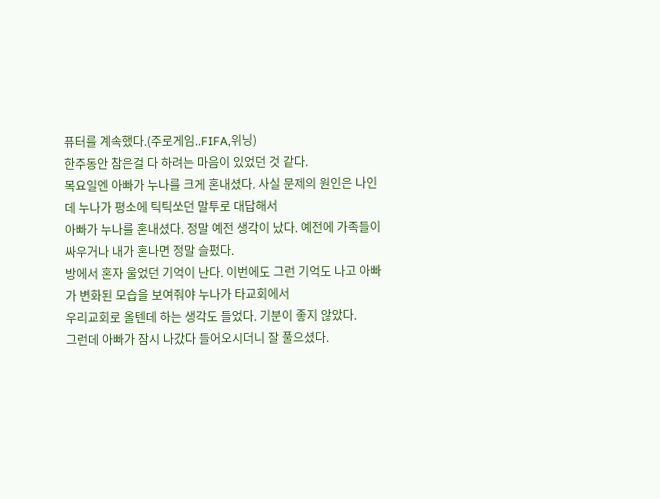퓨터를 계속했다.(주로게임..FIFA,위닝)
한주동안 참은걸 다 하려는 마음이 있었던 것 같다.
목요일엔 아빠가 누나를 크게 혼내셨다. 사실 문제의 원인은 나인데 누나가 평소에 틱틱쏘던 말투로 대답해서
아빠가 누나를 혼내셨다. 정말 예전 생각이 났다. 예전에 가족들이 싸우거나 내가 혼나면 정말 슬펐다.
방에서 혼자 울었던 기억이 난다. 이번에도 그런 기억도 나고 아빠가 변화된 모습을 보여줘야 누나가 타교회에서
우리교회로 올텐데 하는 생각도 들었다. 기분이 좋지 않았다.
그런데 아빠가 잠시 나갔다 들어오시더니 잘 풀으셨다.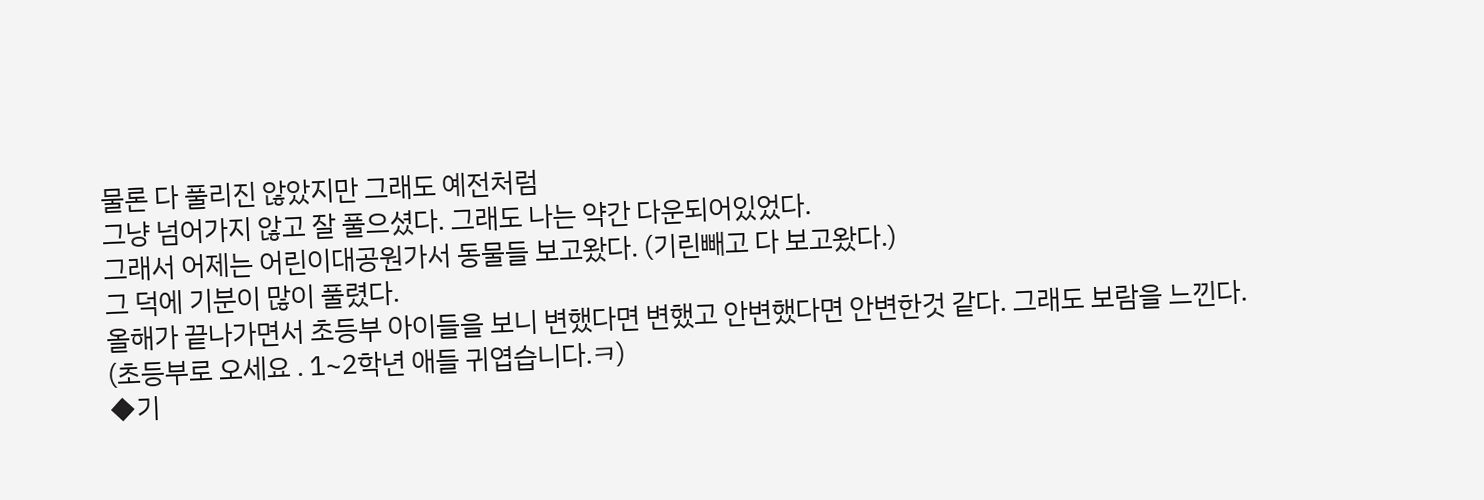물론 다 풀리진 않았지만 그래도 예전처럼
그냥 넘어가지 않고 잘 풀으셨다. 그래도 나는 약간 다운되어있었다.
그래서 어제는 어린이대공원가서 동물들 보고왔다. (기린빼고 다 보고왔다.)
그 덕에 기분이 많이 풀렸다.
올해가 끝나가면서 초등부 아이들을 보니 변했다면 변했고 안변했다면 안변한것 같다. 그래도 보람을 느낀다.
(초등부로 오세요 . 1~2학년 애들 귀엽습니다.ㅋ)
◆기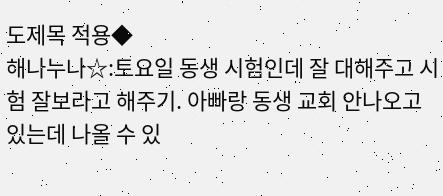도제목 적용◆
해나누나☆:토요일 동생 시험인데 잘 대해주고 시험 잘보라고 해주기. 아빠랑 동생 교회 안나오고 있는데 나올 수 있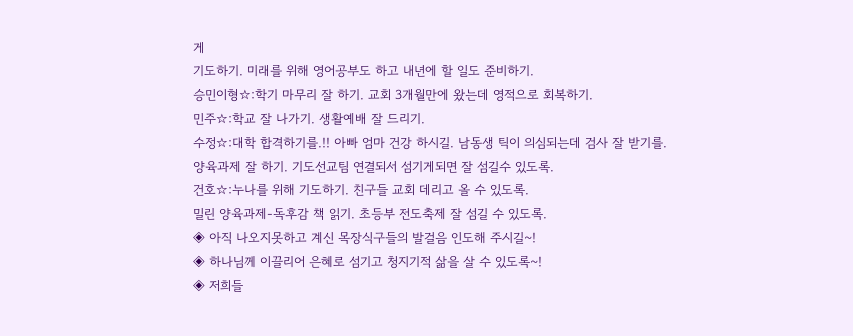게
기도하기. 미래를 위해 영어공부도 하고 내년에 할 일도 준비하기.
승민이형☆:학기 마무리 잘 하기. 교회 3개월만에 왔는데 영적으로 회복하기.
민주☆:학교 잘 나가기. 생활예배 잘 드리기.
수정☆:대학 합격하기를.!! 아빠 엄마 건강 하시길. 남동생 틱이 의심되는데 검사 잘 받기를.
양육과제 잘 하기. 기도선교팀 연결되서 섬기게되면 잘 섬길수 있도록.
건호☆:누나를 위해 기도하기. 친구들 교회 데리고 올 수 있도록.
밀린 양육과제-독후감 책 읽기. 초등부 전도축제 잘 섬길 수 있도록.
◈ 아직 나오지못하고 계신 목장식구들의 발걸음 인도해 주시길~!
◈ 하나님께 이끌리어 은혜로 섬기고 청지기적 삶을 살 수 있도록~!
◈ 저희들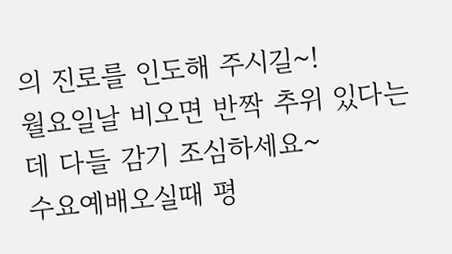의 진로를 인도해 주시길~!
월요일날 비오면 반짝 추위 있다는데 다들 감기 조심하세요~
수요예배오실때 평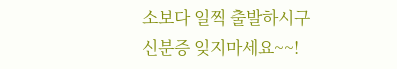소보다 일찍 출발하시구 신분증 잊지마세요~~!